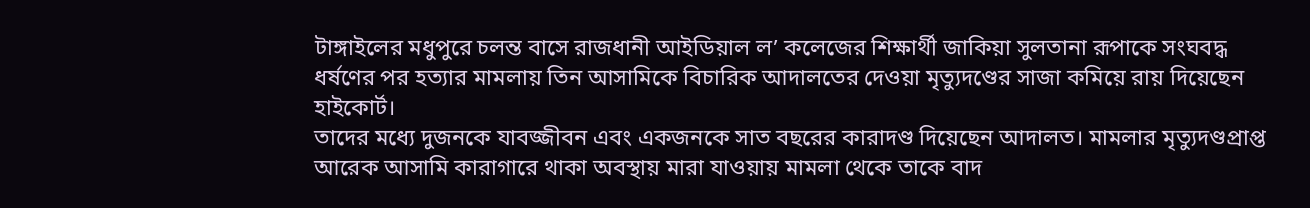টাঙ্গাইলের মধুপুরে চলন্ত বাসে রাজধানী আইডিয়াল ল’ কলেজের শিক্ষার্থী জাকিয়া সুলতানা রূপাকে সংঘবদ্ধ ধর্ষণের পর হত্যার মামলায় তিন আসামিকে বিচারিক আদালতের দেওয়া মৃত্যুদণ্ডের সাজা কমিয়ে রায় দিয়েছেন হাইকোর্ট।
তাদের মধ্যে দুজনকে যাবজ্জীবন এবং একজনকে সাত বছরের কারাদণ্ড দিয়েছেন আদালত। মামলার মৃত্যুদণ্ডপ্রাপ্ত আরেক আসামি কারাগারে থাকা অবস্থায় মারা যাওয়ায় মামলা থেকে তাকে বাদ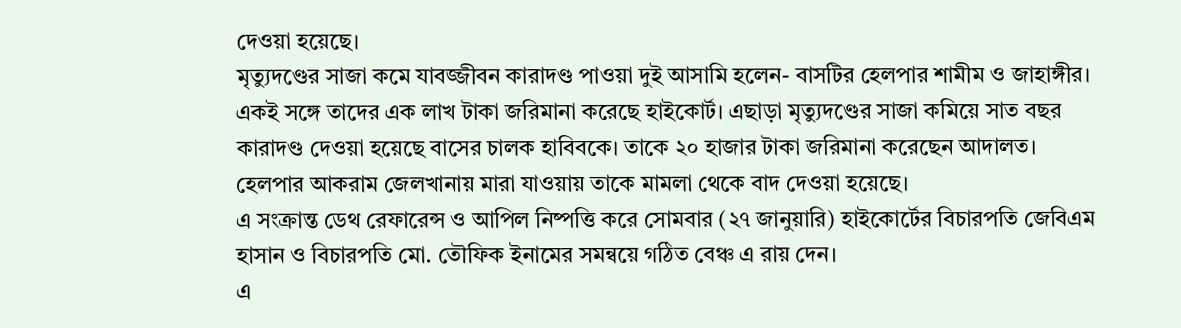দেওয়া হয়েছে।
মৃত্যুদণ্ডের সাজা কমে যাবজ্জীবন কারাদণ্ড পাওয়া দুই আসামি হলেন- বাসটির হেলপার শামীম ও জাহাঙ্গীর। একই সঙ্গে তাদের এক লাখ টাকা জরিমানা করেছে হাইকোর্ট। এছাড়া মৃত্যুদণ্ডের সাজা কমিয়ে সাত বছর কারাদণ্ড দেওয়া হয়েছে বাসের চালক হাবিবকে। তাকে ২০ হাজার টাকা জরিমানা করেছেন আদালত। হেলপার আকরাম জেলখানায় মারা যাওয়ায় তাকে মামলা থেকে বাদ দেওয়া হয়েছে।
এ সংক্রান্ত ডেথ রেফারেন্স ও আপিল নিষ্পত্তি করে সোমবার (২৭ জানুয়ারি) হাইকোর্টের বিচারপতি জেবিএম হাসান ও বিচারপতি মো. তৌফিক ইনামের সমন্বয়ে গঠিত বেঞ্চ এ রায় দেন।
এ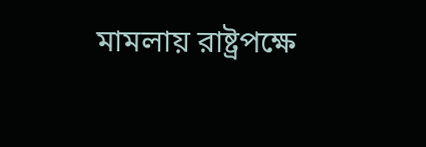মামলায় রাষ্ট্রপক্ষে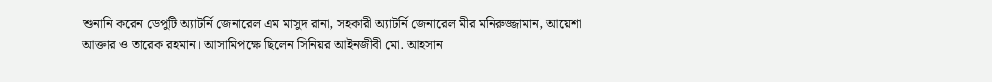শুনানি করেন ডেপুটি অ্যাটর্নি জেনারেল এম মাসুদ রানা, সহকারী অ্যাটর্নি জেনারেল মীর মনিরুজ্জামান, আয়েশা আক্তার ও তারেক রহমান। আসামিপক্ষে ছিলেন সিনিয়র আইনজীবী মো. আহসান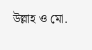উল্লাহ ও মো.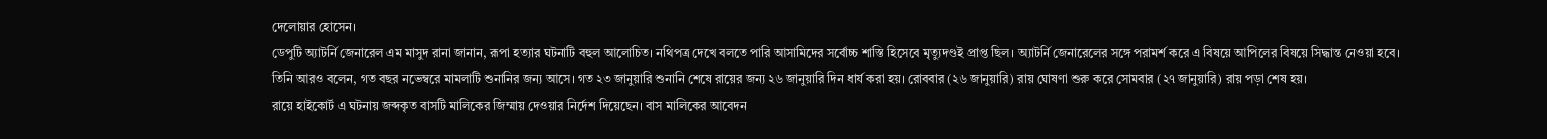দেলোয়ার হোসেন।
ডেপুটি অ্যাটর্নি জেনারেল এম মাসুদ রানা জানান, রূপা হত্যার ঘটনাটি বহুল আলোচিত। নথিপত্র দেখে বলতে পারি আসামিদের সর্বোচ্চ শাস্তি হিসেবে মৃত্যুদণ্ডই প্রাপ্ত ছিল। অ্যাটর্নি জেনারেলের সঙ্গে পরামর্শ করে এ বিষয়ে আপিলের বিষয়ে সিদ্ধান্ত নেওয়া হবে।
তিনি আরও বলেন, গত বছর নভেম্বরে মামলাটি শুনানির জন্য আসে। গত ২৩ জানুয়ারি শুনানি শেষে রায়ের জন্য ২৬ জানুয়ারি দিন ধার্য করা হয়। রোববার (২৬ জানুয়ারি) রায় ঘোষণা শুরু করে সোমবার (২৭ জানুয়ারি) রায় পড়া শেষ হয়।
রায়ে হাইকোর্ট এ ঘটনায় জব্দকৃত বাসটি মালিকের জিম্মায় দেওয়ার নির্দেশ দিয়েছেন। বাস মালিকের আবেদন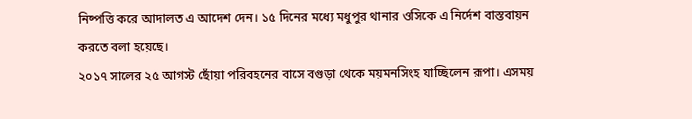নিষ্পত্তি করে আদালত এ আদেশ দেন। ১৫ দিনের মধ্যে মধুপুর থানার ওসিকে এ নির্দেশ বাস্তবায়ন করতে বলা হয়েছে।
২০১৭ সালের ২৫ আগস্ট ছোঁয়া পরিবহনের বাসে বগুড়া থেকে ময়মনসিংহ যাচ্ছিলেন রূপা। এসময়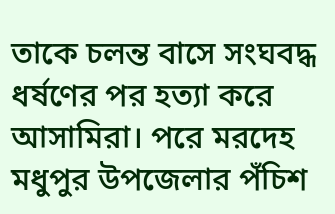তাকে চলন্ত বাসে সংঘবদ্ধ ধর্ষণের পর হত্যা করে আসামিরা। পরে মরদেহ মধুপুর উপজেলার পঁচিশ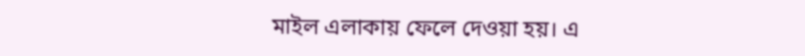মাইল এলাকায় ফেলে দেওয়া হয়। এ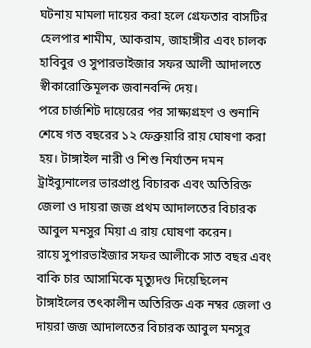ঘটনায় মামলা দায়ের করা হলে গ্রেফতার বাসটির হেলপার শামীম, আকরাম, জাহাঙ্গীর এবং চালক হাবিবুর ও সুপারভাইজার সফর আলী আদালতে স্বীকারোক্তিমূলক জবানবন্দি দেয়।
পরে চার্জশিট দায়েরের পর সাক্ষ্যগ্রহণ ও শুনানি শেষে গত বছরের ১২ ফেব্রুয়ারি রায় ঘোষণা করা হয়। টাঙ্গাইল নারী ও শিশু নির্যাতন দমন ট্রাইব্যুনালের ভারপ্রাপ্ত বিচারক এবং অতিরিক্ত জেলা ও দায়রা জজ প্রথম আদালতের বিচারক আবুল মনসুর মিয়া এ রায় ঘোষণা করেন।
রায়ে সুপারভাইজার সফর আলীকে সাত বছর এবং বাকি চার আসামিকে মৃত্যুদণ্ড দিয়েছিলেন টাঙ্গাইলের তৎকালীন অতিরিক্ত এক নম্বর জেলা ও দায়রা জজ আদালতের বিচারক আবুল মনসুর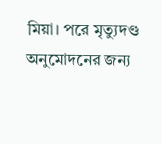মিয়া। পরে মৃত্যুদণ্ড অনুমোদনের জন্য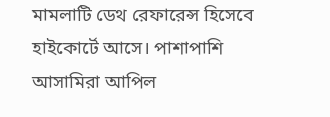মামলাটি ডেথ রেফারেন্স হিসেবে হাইকোর্টে আসে। পাশাপাশি আসামিরা আপিল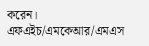করেন।
এফএইচ/এমকেআর/এমএস